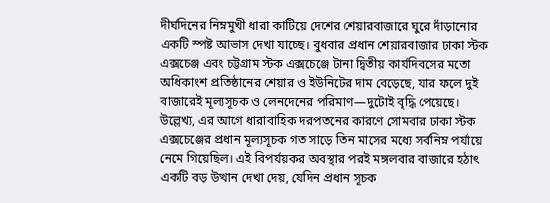দীর্ঘদিনের নিম্নমুখী ধারা কাটিয়ে দেশের শেয়ারবাজারে ঘুরে দাঁড়ানোর একটি স্পষ্ট আভাস দেখা যাচ্ছে। বুধবার প্রধান শেয়ারবাজার ঢাকা স্টক এক্সচেঞ্জ এবং চট্টগ্রাম স্টক এক্সচেঞ্জে টানা দ্বিতীয় কার্যদিবসের মতো অধিকাংশ প্রতিষ্ঠানের শেয়ার ও ইউনিটের দাম বেড়েছে, যার ফলে দুই বাজারেই মূল্যসূচক ও লেনদেনের পরিমাণ—দুটোই বৃদ্ধি পেয়েছে।
উল্লেখ্য, এর আগে ধারাবাহিক দরপতনের কারণে সোমবার ঢাকা স্টক এক্সচেঞ্জের প্রধান মূল্যসূচক গত সাড়ে তিন মাসের মধ্যে সর্বনিম্ন পর্যায়ে নেমে গিয়েছিল। এই বিপর্যয়কর অবস্থার পরই মঙ্গলবার বাজারে হঠাৎ একটি বড় উত্থান দেখা দেয়, যেদিন প্রধান সূচক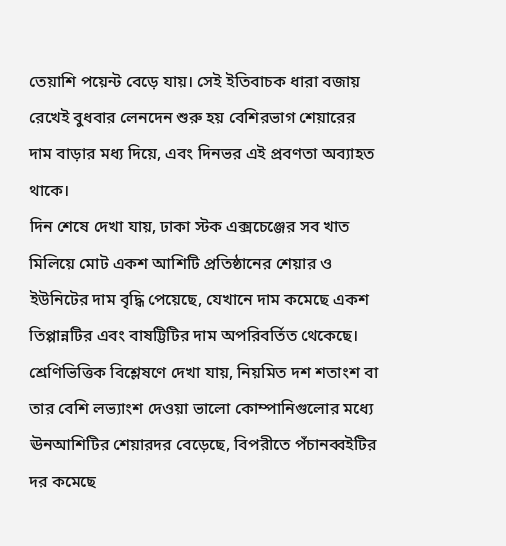তেয়াশি পয়েন্ট বেড়ে যায়। সেই ইতিবাচক ধারা বজায় রেখেই বুধবার লেনদেন শুরু হয় বেশিরভাগ শেয়ারের দাম বাড়ার মধ্য দিয়ে, এবং দিনভর এই প্রবণতা অব্যাহত থাকে।
দিন শেষে দেখা যায়, ঢাকা স্টক এক্সচেঞ্জের সব খাত মিলিয়ে মোট একশ আশিটি প্রতিষ্ঠানের শেয়ার ও ইউনিটের দাম বৃদ্ধি পেয়েছে, যেখানে দাম কমেছে একশ তিপ্পান্নটির এবং বাষট্টিটির দাম অপরিবর্তিত থেকেছে।
শ্রেণিভিত্তিক বিশ্লেষণে দেখা যায়, নিয়মিত দশ শতাংশ বা তার বেশি লভ্যাংশ দেওয়া ভালো কোম্পানিগুলোর মধ্যে ঊনআশিটির শেয়ারদর বেড়েছে, বিপরীতে পঁচানব্বইটির দর কমেছে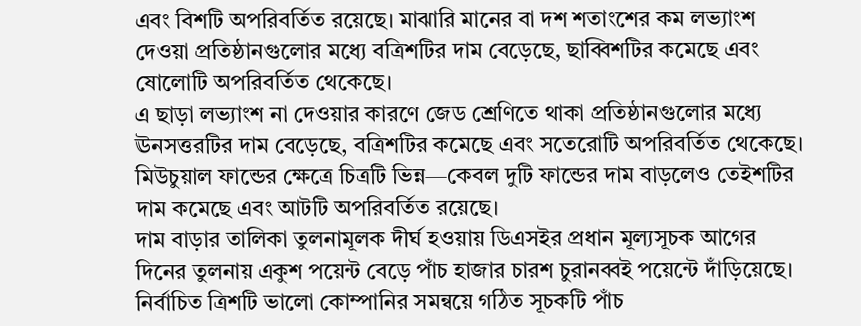এবং বিশটি অপরিবর্তিত রয়েছে। মাঝারি মানের বা দশ শতাংশের কম লভ্যাংশ দেওয়া প্রতিষ্ঠানগুলোর মধ্যে বত্রিশটির দাম বেড়েছে, ছাব্বিশটির কমেছে এবং ষোলোটি অপরিবর্তিত থেকেছে।
এ ছাড়া লভ্যাংশ না দেওয়ার কারণে জেড শ্রেণিতে থাকা প্রতিষ্ঠানগুলোর মধ্যে ঊনসত্তরটির দাম বেড়েছে, বত্রিশটির কমেছে এবং সতেরোটি অপরিবর্তিত থেকেছে। মিউচুয়াল ফান্ডের ক্ষেত্রে চিত্রটি ভিন্ন—কেবল দুটি ফান্ডের দাম বাড়লেও তেইশটির দাম কমেছে এবং আটটি অপরিবর্তিত রয়েছে।
দাম বাড়ার তালিকা তুলনামূলক দীর্ঘ হওয়ায় ডিএসইর প্রধান মূল্যসূচক আগের দিনের তুলনায় একুশ পয়েন্ট বেড়ে পাঁচ হাজার চারশ চুরানব্বই পয়েন্টে দাঁড়িয়েছে। নির্বাচিত ত্রিশটি ভালো কোম্পানির সমন্বয়ে গঠিত সূচকটি পাঁচ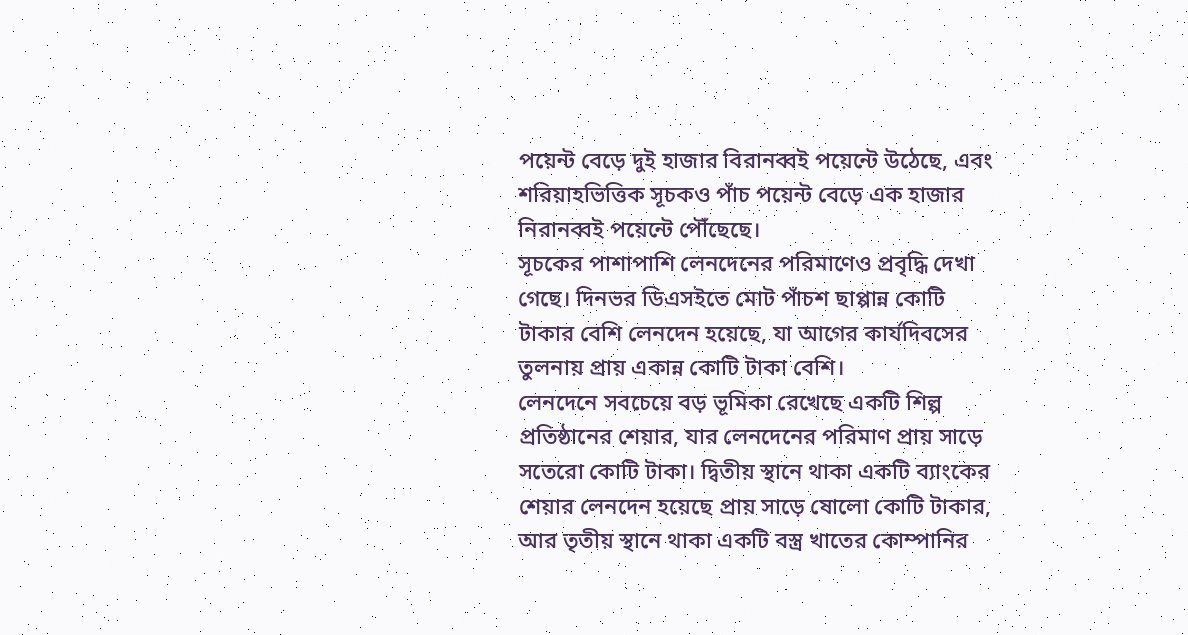পয়েন্ট বেড়ে দুই হাজার বিরানব্বই পয়েন্টে উঠেছে, এবং শরিয়াহভিত্তিক সূচকও পাঁচ পয়েন্ট বেড়ে এক হাজার নিরানব্বই পয়েন্টে পৌঁছেছে।
সূচকের পাশাপাশি লেনদেনের পরিমাণেও প্রবৃদ্ধি দেখা গেছে। দিনভর ডিএসইতে মোট পাঁচশ ছাপ্পান্ন কোটি টাকার বেশি লেনদেন হয়েছে, যা আগের কার্যদিবসের তুলনায় প্রায় একান্ন কোটি টাকা বেশি।
লেনদেনে সবচেয়ে বড় ভূমিকা রেখেছে একটি শিল্প প্রতিষ্ঠানের শেয়ার, যার লেনদেনের পরিমাণ প্রায় সাড়ে সতেরো কোটি টাকা। দ্বিতীয় স্থানে থাকা একটি ব্যাংকের শেয়ার লেনদেন হয়েছে প্রায় সাড়ে ষোলো কোটি টাকার, আর তৃতীয় স্থানে থাকা একটি বস্ত্র খাতের কোম্পানির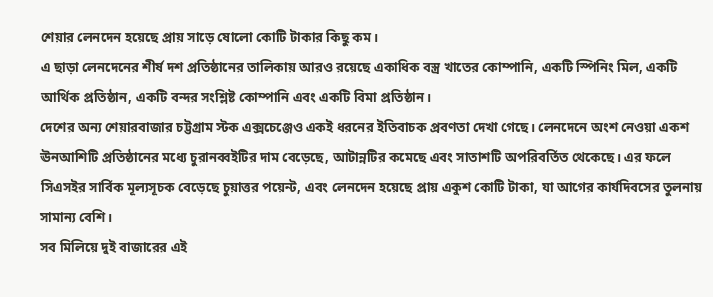শেয়ার লেনদেন হয়েছে প্রায় সাড়ে ষোলো কোটি টাকার কিছু কম।
এ ছাড়া লেনদেনের শীর্ষ দশ প্রতিষ্ঠানের তালিকায় আরও রয়েছে একাধিক বস্ত্র খাতের কোম্পানি, একটি স্পিনিং মিল, একটি আর্থিক প্রতিষ্ঠান, একটি বন্দর সংশ্লিষ্ট কোম্পানি এবং একটি বিমা প্রতিষ্ঠান।
দেশের অন্য শেয়ারবাজার চট্টগ্রাম স্টক এক্সচেঞ্জেও একই ধরনের ইতিবাচক প্রবণতা দেখা গেছে। লেনদেনে অংশ নেওয়া একশ ঊনআশিটি প্রতিষ্ঠানের মধ্যে চুরানব্বইটির দাম বেড়েছে, আটান্নটির কমেছে এবং সাতাশটি অপরিবর্তিত থেকেছে। এর ফলে সিএসইর সার্বিক মূল্যসূচক বেড়েছে চুয়াত্তর পয়েন্ট, এবং লেনদেন হয়েছে প্রায় একুশ কোটি টাকা, যা আগের কার্যদিবসের তুলনায় সামান্য বেশি।
সব মিলিয়ে দুই বাজারের এই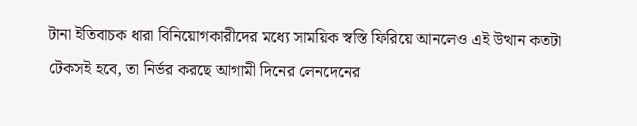টানা ইতিবাচক ধারা বিনিয়োগকারীদের মধ্যে সাময়িক স্বস্তি ফিরিয়ে আনলেও এই উত্থান কতটা টেকসই হবে, তা নির্ভর করছে আগামী দিনের লেনদেনের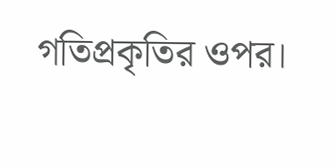গতিপ্রকৃতির ওপর।